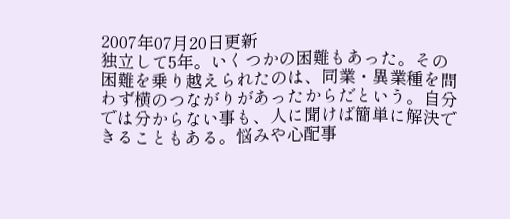2007年07月20日更新
独立して5年。いくつかの困難もあった。その困難を乗り越えられたのは、同業・異業種を問わず横のつながりがあったからだという。自分では分からない事も、人に聞けば簡単に解決できることもある。悩みや心配事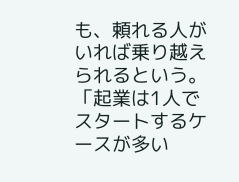も、頼れる人がいれば乗り越えられるという。
「起業は1人でスタートするケースが多い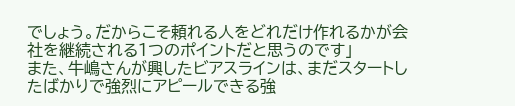でしょう。だからこそ頼れる人をどれだけ作れるかが会社を継続される1つのポイントだと思うのです」
また、牛嶋さんが興したビアスラインは、まだスタートしたばかりで強烈にアピールできる強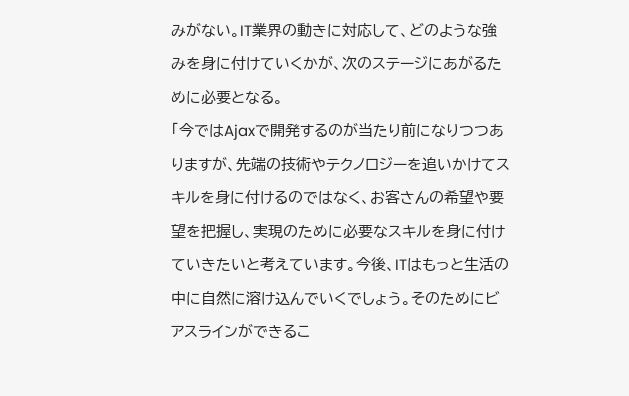みがない。IT業界の動きに対応して、どのような強みを身に付けていくかが、次のステージにあがるために必要となる。
「今ではAjaxで開発するのが当たり前になりつつありますが、先端の技術やテクノロジーを追いかけてスキルを身に付けるのではなく、お客さんの希望や要望を把握し、実現のために必要なスキルを身に付けていきたいと考えています。今後、ITはもっと生活の中に自然に溶け込んでいくでしょう。そのためにビアスラインができるこ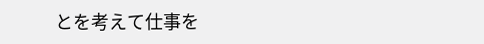とを考えて仕事を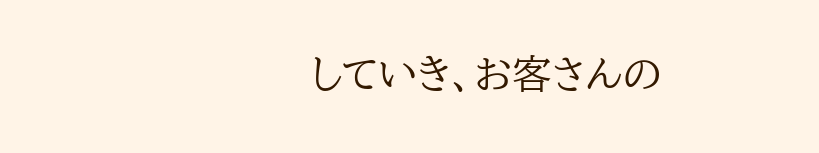していき、お客さんの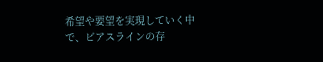希望や要望を実現していく中で、ビアスラインの存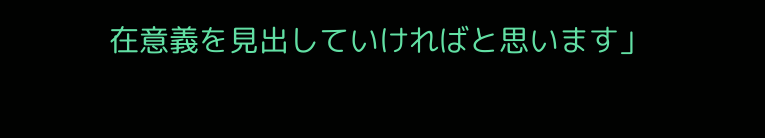在意義を見出していければと思います」